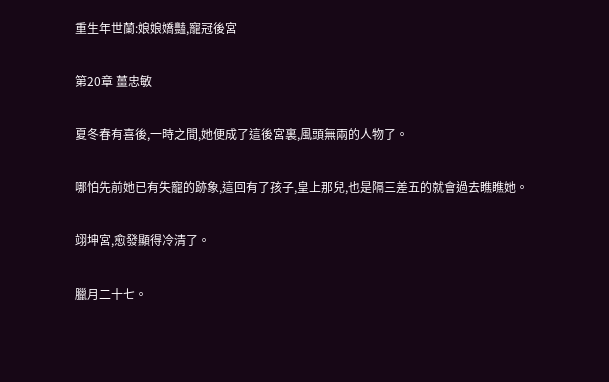重生年世蘭:娘娘嬌豔,寵冠後宮

第20章 薑忠敏

夏冬春有喜後,一時之間,她便成了這後宮裏,風頭無兩的人物了。

哪怕先前她已有失寵的跡象,這回有了孩子,皇上那兒,也是隔三差五的就會過去瞧瞧她。

翊坤宮,愈發顯得冷清了。

臘月二十七。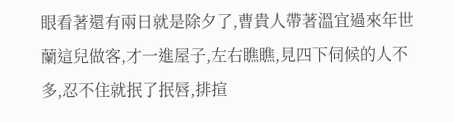眼看著還有兩日就是除夕了,曹貴人帶著溫宜過來年世蘭這兒做客,才一進屋子,左右瞧瞧,見四下伺候的人不多,忍不住就抿了抿唇,排揎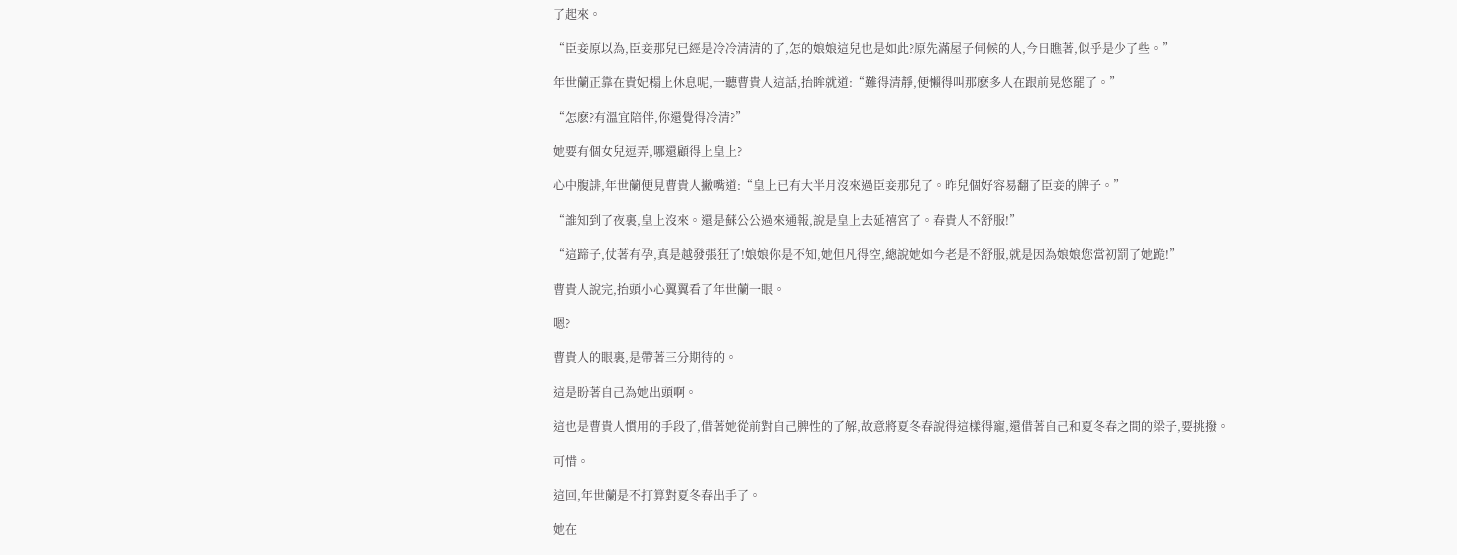了起來。

“臣妾原以為,臣妾那兒已經是冷冷清清的了,怎的娘娘這兒也是如此?原先滿屋子伺候的人,今日瞧著,似乎是少了些。”

年世蘭正靠在貴妃榻上休息呢,一聽曹貴人這話,抬眸就道:“難得清靜,便懶得叫那麽多人在跟前晃悠罷了。”

“怎麽?有溫宜陪伴,你還覺得冷清?”

她要有個女兒逗弄,哪還顧得上皇上?

心中腹誹,年世蘭便見曹貴人撇嘴道:“皇上已有大半月沒來過臣妾那兒了。昨兒個好容易翻了臣妾的牌子。”

“誰知到了夜裏,皇上沒來。還是蘇公公過來通報,說是皇上去延禧宮了。春貴人不舒服!”

“這蹄子,仗著有孕,真是越發張狂了!娘娘你是不知,她但凡得空,總說她如今老是不舒服,就是因為娘娘您當初罰了她跪!”

曹貴人說完,抬頭小心翼翼看了年世蘭一眼。

嗯?

曹貴人的眼裏,是帶著三分期待的。

這是盼著自己為她出頭啊。

這也是曹貴人慣用的手段了,借著她從前對自己脾性的了解,故意將夏冬春說得這樣得寵,還借著自己和夏冬春之間的梁子,要挑撥。

可惜。

這回,年世蘭是不打算對夏冬春出手了。

她在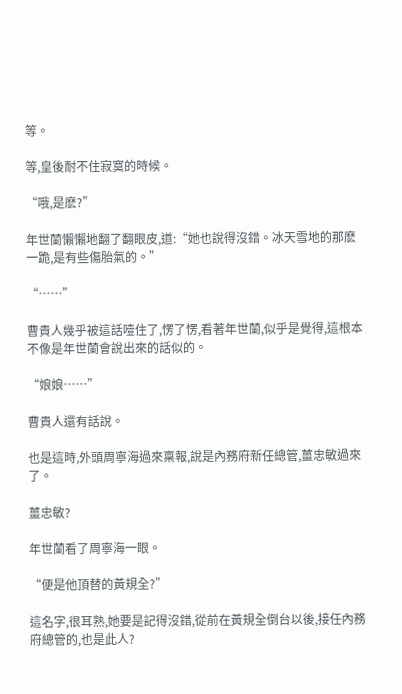等。

等,皇後耐不住寂寞的時候。

“哦,是麽?”

年世蘭懶懶地翻了翻眼皮,道:“她也說得沒錯。冰天雪地的那麽一跪,是有些傷胎氣的。”

“……”

曹貴人幾乎被這話噎住了,愣了愣,看著年世蘭,似乎是覺得,這根本不像是年世蘭會說出來的話似的。

“娘娘……”

曹貴人還有話說。

也是這時,外頭周寧海過來稟報,說是內務府新任總管,薑忠敏過來了。

薑忠敏?

年世蘭看了周寧海一眼。

“便是他頂替的黃規全?”

這名字,很耳熟,她要是記得沒錯,從前在黃規全倒台以後,接任內務府總管的,也是此人?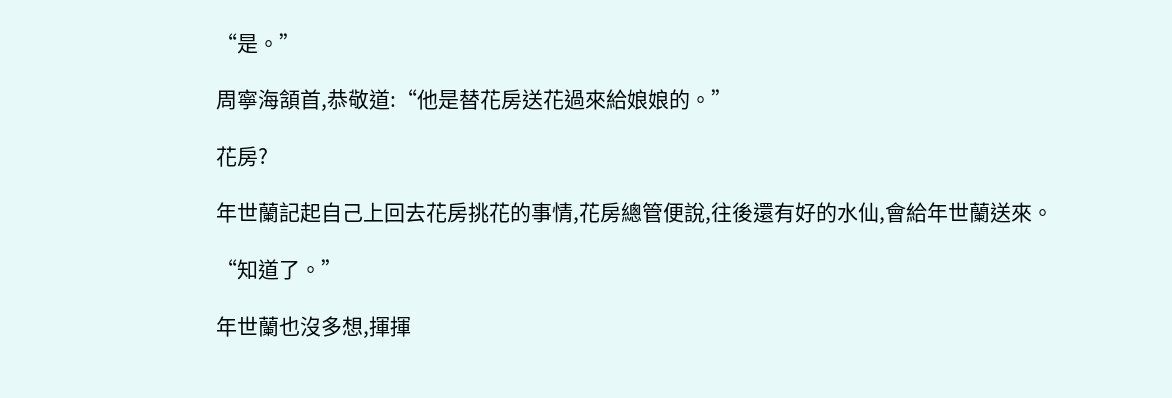“是。”

周寧海頷首,恭敬道:“他是替花房送花過來給娘娘的。”

花房?

年世蘭記起自己上回去花房挑花的事情,花房總管便說,往後還有好的水仙,會給年世蘭送來。

“知道了。”

年世蘭也沒多想,揮揮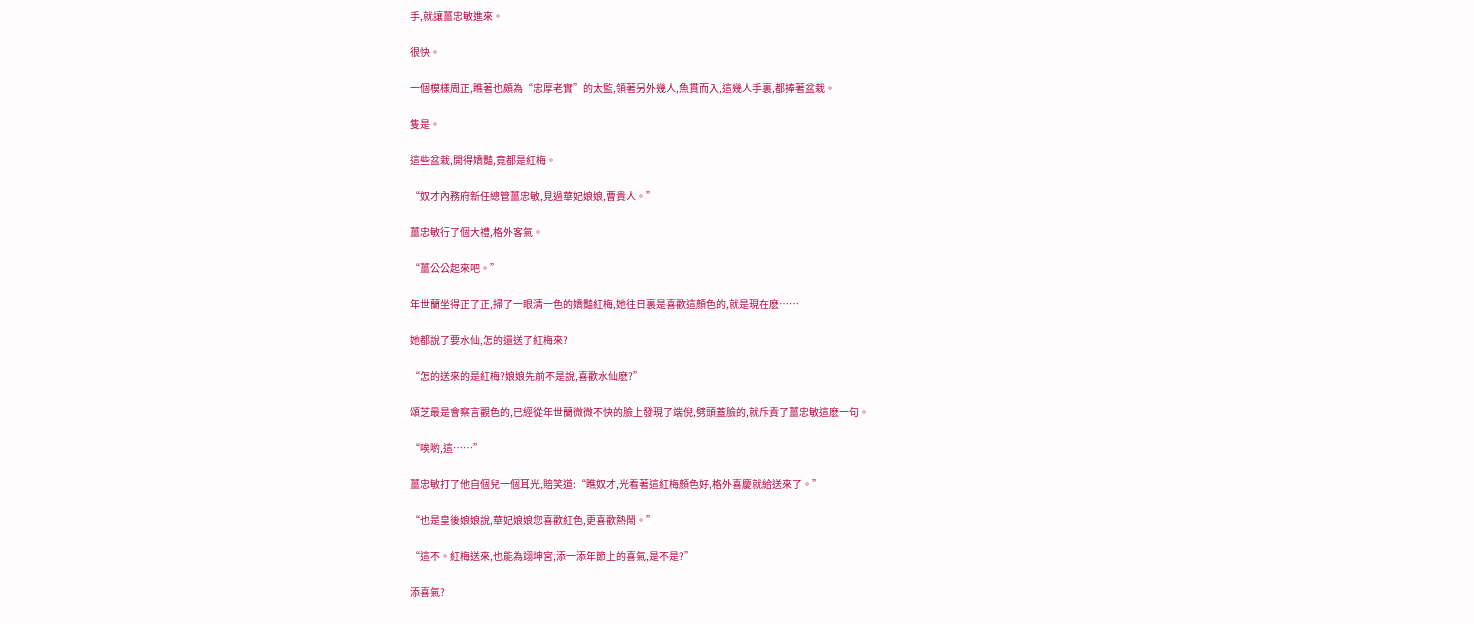手,就讓薑忠敏進來。

很快。

一個模樣周正,瞧著也頗為“忠厚老實”的太監,領著另外幾人,魚貫而入,這幾人手裏,都捧著盆栽。

隻是。

這些盆栽,開得嬌豔,竟都是紅梅。

“奴才內務府新任總管薑忠敏,見過華妃娘娘,曹貴人。”

薑忠敏行了個大禮,格外客氣。

“薑公公起來吧。”

年世蘭坐得正了正,掃了一眼清一色的嬌豔紅梅,她往日裏是喜歡這顏色的,就是現在麽……

她都說了要水仙,怎的還送了紅梅來?

“怎的送來的是紅梅?娘娘先前不是說,喜歡水仙麽?”

頌芝最是會察言觀色的,已經從年世蘭微微不快的臉上發現了端倪,劈頭蓋臉的,就斥責了薑忠敏這麽一句。

“唉喲,這……”

薑忠敏打了他自個兒一個耳光,賠笑道:“瞧奴才,光看著這紅梅顏色好,格外喜慶就給送來了。”

“也是皇後娘娘說,華妃娘娘您喜歡紅色,更喜歡熱鬧。”

“這不。紅梅送來,也能為翊坤宮,添一添年節上的喜氣,是不是?”

添喜氣?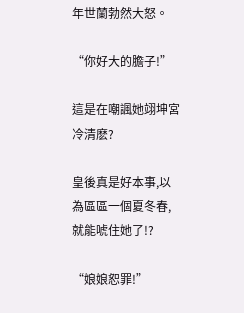年世蘭勃然大怒。

“你好大的膽子!”

這是在嘲諷她翊坤宮冷清麽?

皇後真是好本事,以為區區一個夏冬春,就能唬住她了!?

“娘娘恕罪!”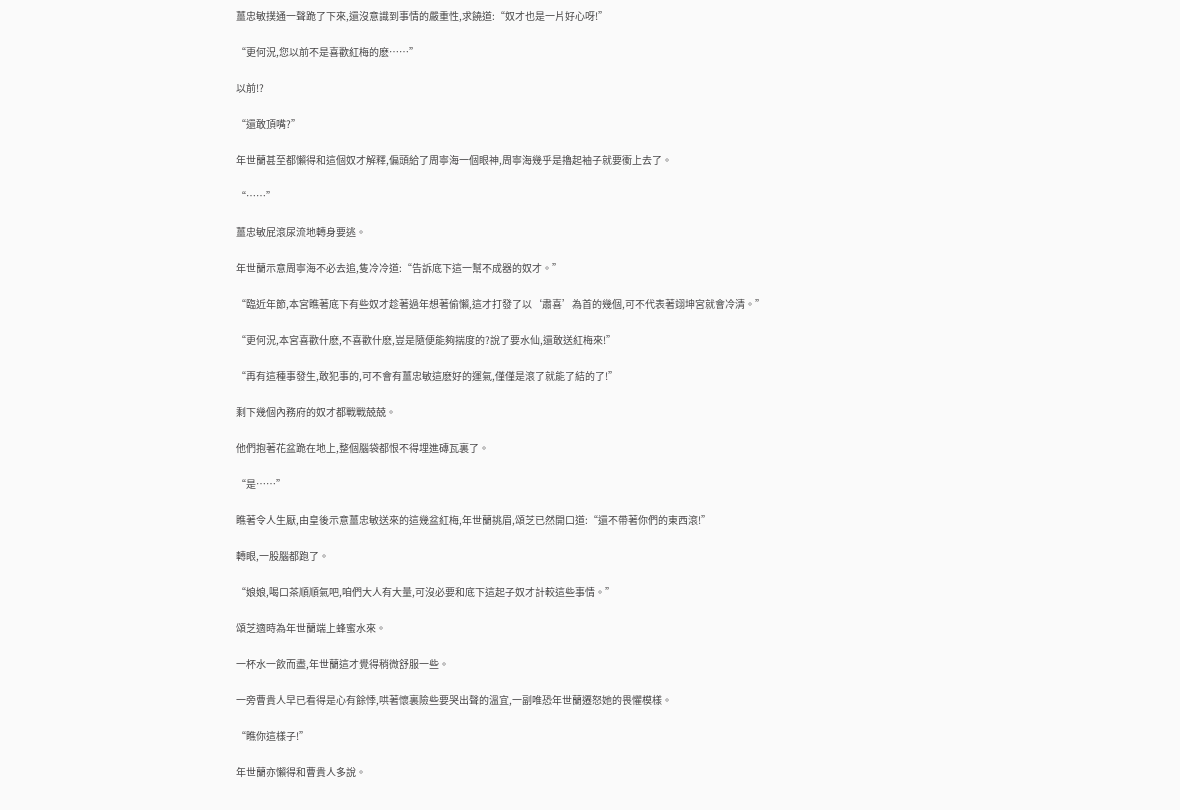薑忠敏撲通一聲跪了下來,還沒意識到事情的嚴重性,求饒道:“奴才也是一片好心呀!”

“更何況,您以前不是喜歡紅梅的麽……”

以前!?

“還敢頂嘴?”

年世蘭甚至都懶得和這個奴才解釋,偏頭給了周寧海一個眼神,周寧海幾乎是擼起袖子就要衝上去了。

“……”

薑忠敏屁滾尿流地轉身要逃。

年世蘭示意周寧海不必去追,隻冷冷道:“告訴底下這一幫不成器的奴才。”

“臨近年節,本宮瞧著底下有些奴才趁著過年想著偷懶,這才打發了以‘肅喜’為首的幾個,可不代表著翊坤宮就會冷清。”

“更何況,本宮喜歡什麽,不喜歡什麽,豈是隨便能夠揣度的?說了要水仙,還敢送紅梅來!”

“再有這種事發生,敢犯事的,可不會有薑忠敏這麽好的運氣,僅僅是滾了就能了結的了!”

剩下幾個內務府的奴才都戰戰兢兢。

他們抱著花盆跪在地上,整個腦袋都恨不得埋進磚瓦裏了。

“是……”

瞧著令人生厭,由皇後示意薑忠敏送來的這幾盆紅梅,年世蘭挑眉,頌芝已然開口道:“還不帶著你們的東西滾!”

轉眼,一股腦都跑了。

“娘娘,喝口茶順順氣吧,咱們大人有大量,可沒必要和底下這起子奴才計較這些事情。”

頌芝適時為年世蘭端上蜂蜜水來。

一杯水一飲而盡,年世蘭這才覺得稍微舒服一些。

一旁曹貴人早已看得是心有餘悸,哄著懷裏險些要哭出聲的溫宜,一副唯恐年世蘭遷怒她的畏懼模樣。

“瞧你這樣子!”

年世蘭亦懶得和曹貴人多說。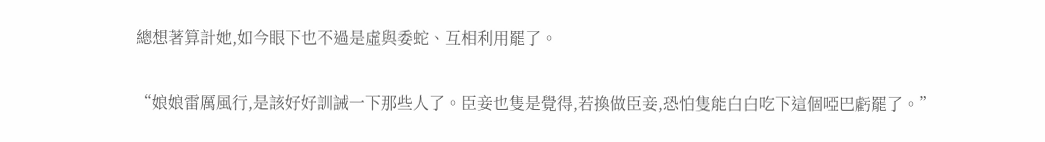總想著算計她,如今眼下也不過是虛與委蛇、互相利用罷了。

“娘娘雷厲風行,是該好好訓誡一下那些人了。臣妾也隻是覺得,若換做臣妾,恐怕隻能白白吃下這個啞巴虧罷了。”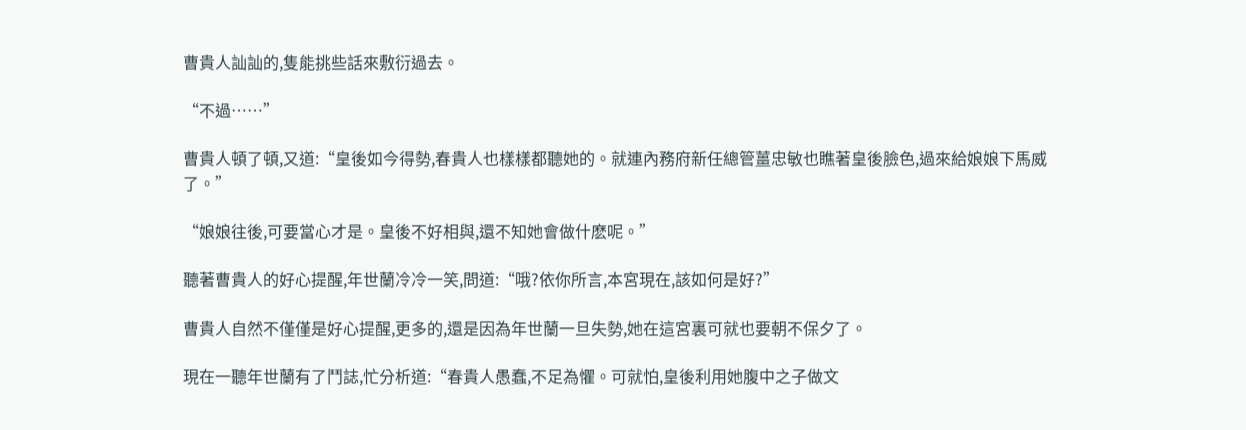曹貴人訕訕的,隻能挑些話來敷衍過去。

“不過……”

曹貴人頓了頓,又道:“皇後如今得勢,春貴人也樣樣都聽她的。就連內務府新任總管薑忠敏也瞧著皇後臉色,過來給娘娘下馬威了。”

“娘娘往後,可要當心才是。皇後不好相與,還不知她會做什麽呢。”

聽著曹貴人的好心提醒,年世蘭冷冷一笑,問道:“哦?依你所言,本宮現在,該如何是好?”

曹貴人自然不僅僅是好心提醒,更多的,還是因為年世蘭一旦失勢,她在這宮裏可就也要朝不保夕了。

現在一聽年世蘭有了鬥誌,忙分析道:“春貴人愚蠢,不足為懼。可就怕,皇後利用她腹中之子做文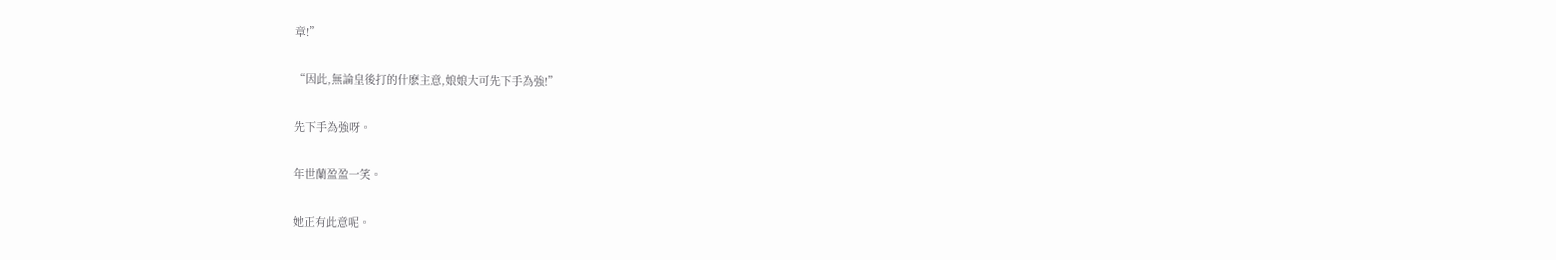章!”

“因此,無論皇後打的什麽主意,娘娘大可先下手為強!”

先下手為強呀。

年世蘭盈盈一笑。

她正有此意呢。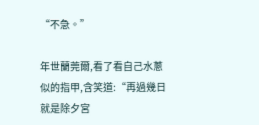“不急。”

年世蘭莞爾,看了看自己水蔥似的指甲,含笑道:“再過幾日就是除夕宮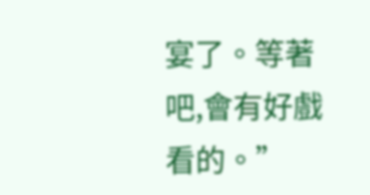宴了。等著吧,會有好戲看的。”